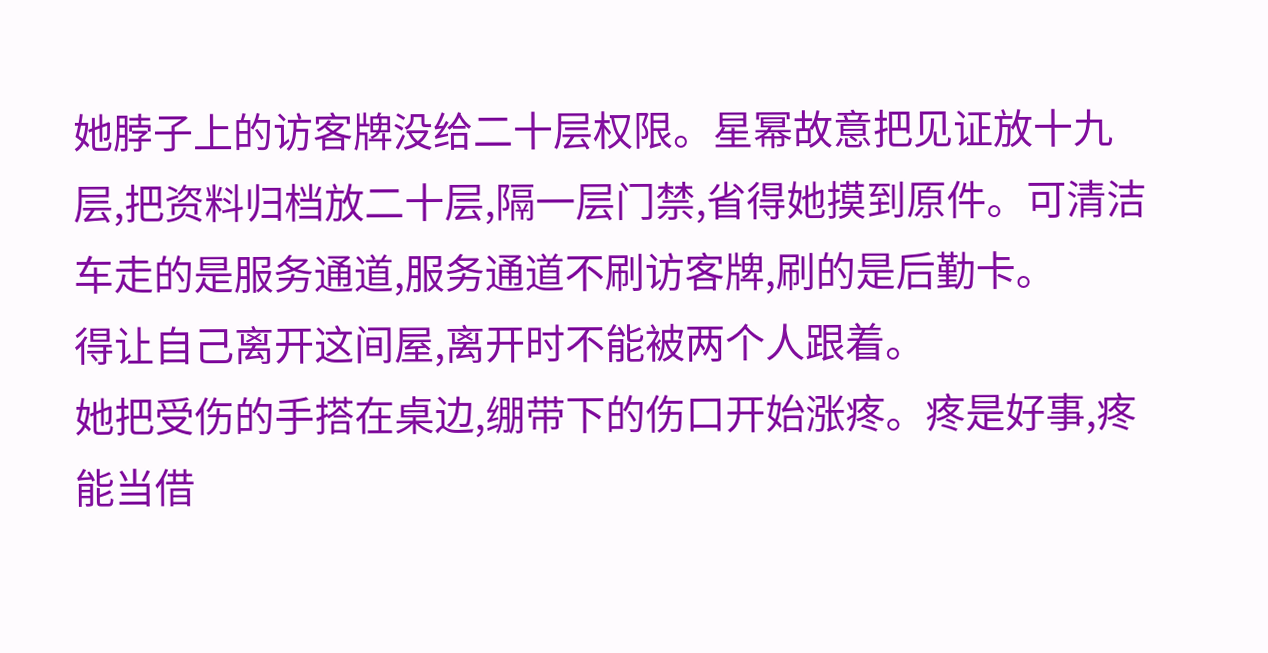她脖子上的访客牌没给二十层权限。星幂故意把见证放十九层,把资料归档放二十层,隔一层门禁,省得她摸到原件。可清洁车走的是服务通道,服务通道不刷访客牌,刷的是后勤卡。
得让自己离开这间屋,离开时不能被两个人跟着。
她把受伤的手搭在桌边,绷带下的伤口开始涨疼。疼是好事,疼能当借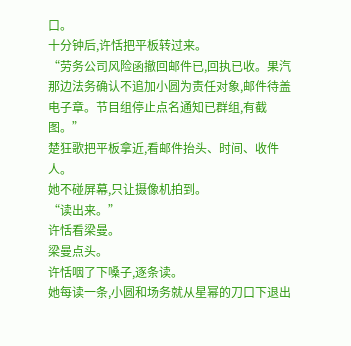口。
十分钟后,许恬把平板转过来。
“劳务公司风险函撤回邮件已,回执已收。果汽那边法务确认不追加小圆为责任对象,邮件待盖电子章。节目组停止点名通知已群组,有截图。”
楚狂歌把平板拿近,看邮件抬头、时间、收件人。
她不碰屏幕,只让摄像机拍到。
“读出来。”
许恬看梁曼。
梁曼点头。
许恬咽了下嗓子,逐条读。
她每读一条,小圆和场务就从星幂的刀口下退出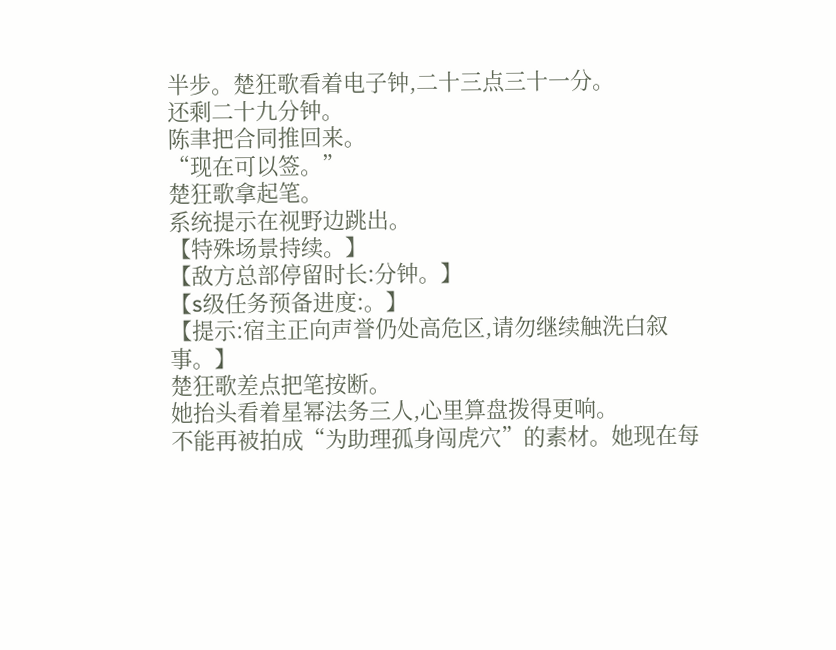半步。楚狂歌看着电子钟,二十三点三十一分。
还剩二十九分钟。
陈聿把合同推回来。
“现在可以签。”
楚狂歌拿起笔。
系统提示在视野边跳出。
【特殊场景持续。】
【敌方总部停留时长:分钟。】
【s级任务预备进度:。】
【提示:宿主正向声誉仍处高危区,请勿继续触洗白叙事。】
楚狂歌差点把笔按断。
她抬头看着星幂法务三人,心里算盘拨得更响。
不能再被拍成“为助理孤身闯虎穴”的素材。她现在每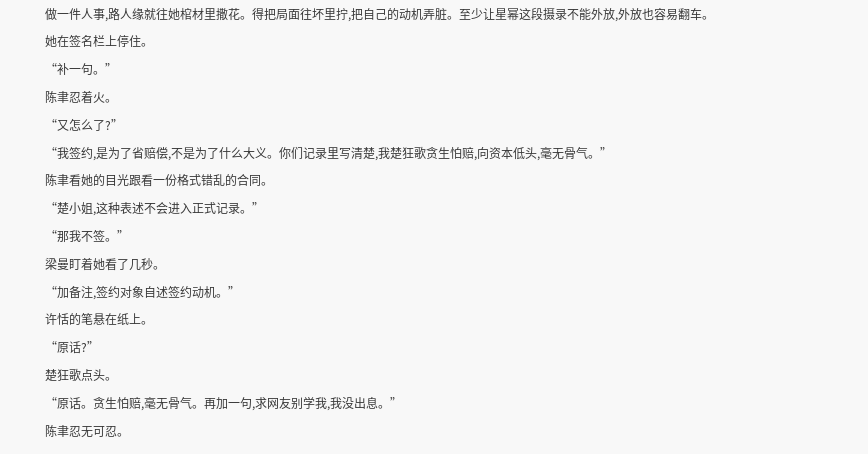做一件人事,路人缘就往她棺材里撒花。得把局面往坏里拧,把自己的动机弄脏。至少让星幂这段摄录不能外放,外放也容易翻车。
她在签名栏上停住。
“补一句。”
陈聿忍着火。
“又怎么了?”
“我签约,是为了省赔偿,不是为了什么大义。你们记录里写清楚,我楚狂歌贪生怕赔,向资本低头,毫无骨气。”
陈聿看她的目光跟看一份格式错乱的合同。
“楚小姐,这种表述不会进入正式记录。”
“那我不签。”
梁曼盯着她看了几秒。
“加备注,签约对象自述签约动机。”
许恬的笔悬在纸上。
“原话?”
楚狂歌点头。
“原话。贪生怕赔,毫无骨气。再加一句,求网友别学我,我没出息。”
陈聿忍无可忍。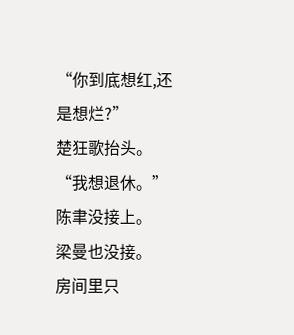“你到底想红,还是想烂?”
楚狂歌抬头。
“我想退休。”
陈聿没接上。
梁曼也没接。
房间里只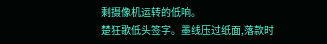剩摄像机运转的低响。
楚狂歌低头签字。墨线压过纸面,落款时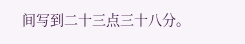间写到二十三点三十八分。